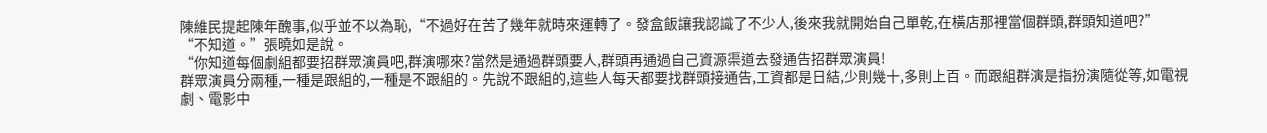陳維民提起陳年醜事,似乎並不以為恥,“不過好在苦了幾年就時來運轉了。發盒飯讓我認識了不少人,後來我就開始自己單乾,在橫店那裡當個群頭,群頭知道吧?”
“不知道。”張曉如是說。
“你知道每個劇組都要招群眾演員吧,群演哪來?當然是通過群頭要人,群頭再通過自己資源渠道去發通告招群眾演員!
群眾演員分兩種,一種是跟組的,一種是不跟組的。先說不跟組的,這些人每天都要找群頭接通告,工資都是日結,少則幾十,多則上百。而跟組群演是指扮演隨從等,如電視劇、電影中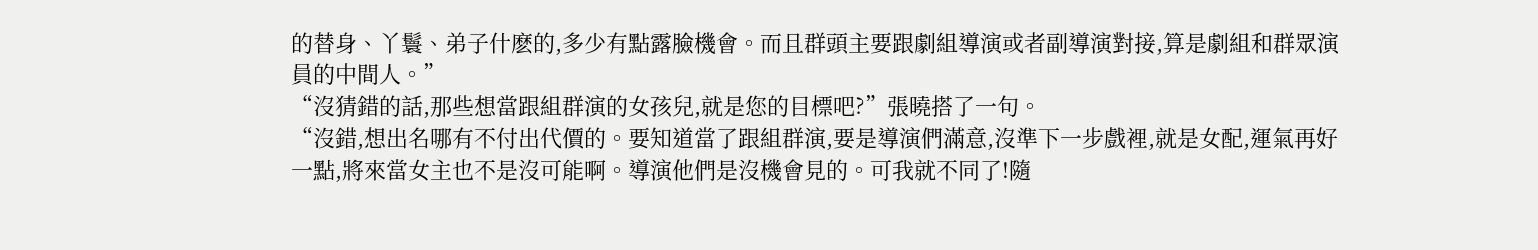的替身、丫鬟、弟子什麽的,多少有點露臉機會。而且群頭主要跟劇組導演或者副導演對接,算是劇組和群眾演員的中間人。”
“沒猜錯的話,那些想當跟組群演的女孩兒,就是您的目標吧?”張曉搭了一句。
“沒錯,想出名哪有不付出代價的。要知道當了跟組群演,要是導演們滿意,沒準下一步戲裡,就是女配,運氣再好一點,將來當女主也不是沒可能啊。導演他們是沒機會見的。可我就不同了!隨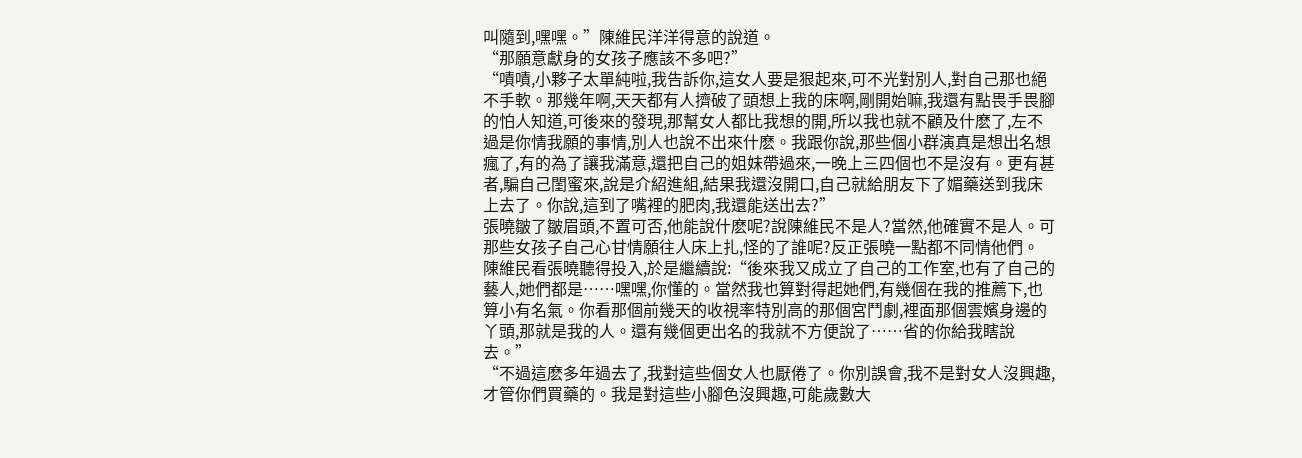叫隨到,嘿嘿。”陳維民洋洋得意的說道。
“那願意獻身的女孩子應該不多吧?”
“嘖嘖,小夥子太單純啦,我告訴你,這女人要是狠起來,可不光對別人,對自己那也絕不手軟。那幾年啊,天天都有人擠破了頭想上我的床啊,剛開始嘛,我還有點畏手畏腳的怕人知道,可後來的發現,那幫女人都比我想的開,所以我也就不顧及什麽了,左不過是你情我願的事情,別人也說不出來什麽。我跟你說,那些個小群演真是想出名想瘋了,有的為了讓我滿意,還把自己的姐妹帶過來,一晚上三四個也不是沒有。更有甚者,騙自己閨蜜來,說是介紹進組,結果我還沒開口,自己就給朋友下了媚藥送到我床上去了。你說,這到了嘴裡的肥肉,我還能送出去?”
張曉皺了皺眉頭,不置可否,他能說什麽呢?說陳維民不是人?當然,他確實不是人。可那些女孩子自己心甘情願往人床上扎,怪的了誰呢?反正張曉一點都不同情他們。
陳維民看張曉聽得投入,於是繼續說:“後來我又成立了自己的工作室,也有了自己的藝人,她們都是……嘿嘿,你懂的。當然我也算對得起她們,有幾個在我的推薦下,也算小有名氣。你看那個前幾天的收視率特別高的那個宮鬥劇,裡面那個雲嬪身邊的丫頭,那就是我的人。還有幾個更出名的我就不方便說了……省的你給我瞎說去。”
“不過這麽多年過去了,我對這些個女人也厭倦了。你別誤會,我不是對女人沒興趣,才管你們買藥的。我是對這些小腳色沒興趣,可能歲數大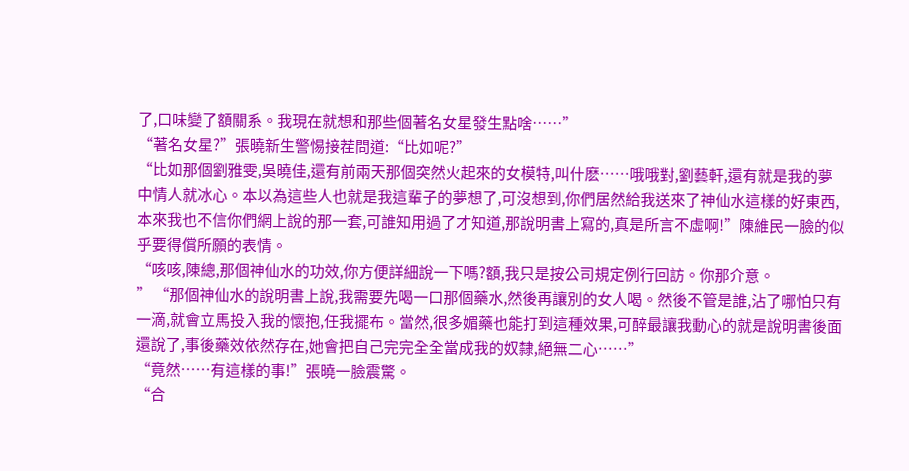了,口味變了額關系。我現在就想和那些個著名女星發生點啥……”
“著名女星?”張曉新生警惕接茬問道:“比如呢?”
“比如那個劉雅雯,吳曉佳,還有前兩天那個突然火起來的女模特,叫什麽……哦哦對,劉藝軒,還有就是我的夢中情人就冰心。本以為這些人也就是我這輩子的夢想了,可沒想到,你們居然給我送來了神仙水這樣的好東西,本來我也不信你們網上說的那一套,可誰知用過了才知道,那說明書上寫的,真是所言不虛啊!”陳維民一臉的似乎要得償所願的表情。
“咳咳,陳總,那個神仙水的功效,你方便詳細說一下嗎?額,我只是按公司規定例行回訪。你那介意。
” “那個神仙水的說明書上說,我需要先喝一口那個藥水,然後再讓別的女人喝。然後不管是誰,沾了哪怕只有一滴,就會立馬投入我的懷抱,任我擺布。當然,很多媚藥也能打到這種效果,可醉最讓我動心的就是說明書後面還說了,事後藥效依然存在,她會把自己完完全全當成我的奴隸,絕無二心……”
“竟然……有這樣的事!”張曉一臉震驚。
“合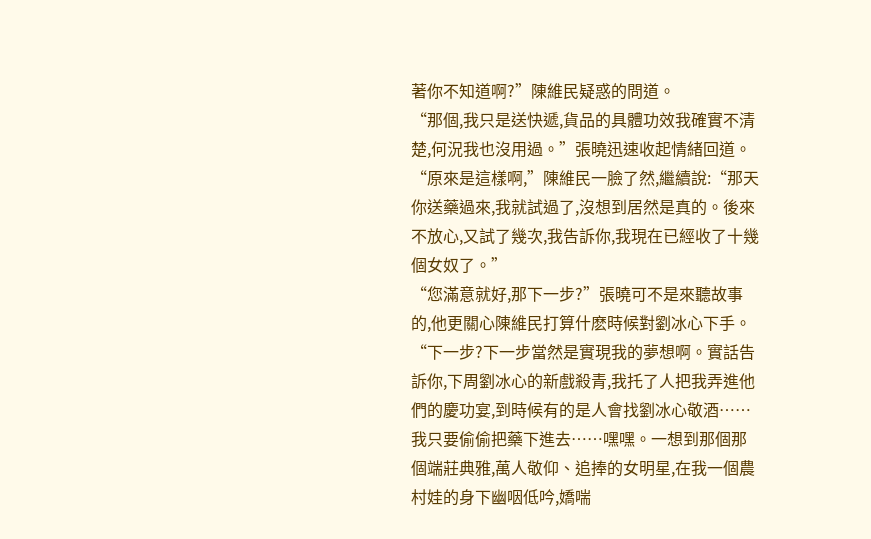著你不知道啊?”陳維民疑惑的問道。
“那個,我只是送快遞,貨品的具體功效我確實不清楚,何況我也沒用過。”張曉迅速收起情緒回道。
“原來是這樣啊,”陳維民一臉了然,繼續說:“那天你送藥過來,我就試過了,沒想到居然是真的。後來不放心,又試了幾次,我告訴你,我現在已經收了十幾個女奴了。”
“您滿意就好,那下一步?”張曉可不是來聽故事的,他更關心陳維民打算什麽時候對劉冰心下手。
“下一步?下一步當然是實現我的夢想啊。實話告訴你,下周劉冰心的新戲殺青,我托了人把我弄進他們的慶功宴,到時候有的是人會找劉冰心敬酒……我只要偷偷把藥下進去……嘿嘿。一想到那個那個端莊典雅,萬人敬仰、追捧的女明星,在我一個農村娃的身下幽咽低吟,嬌喘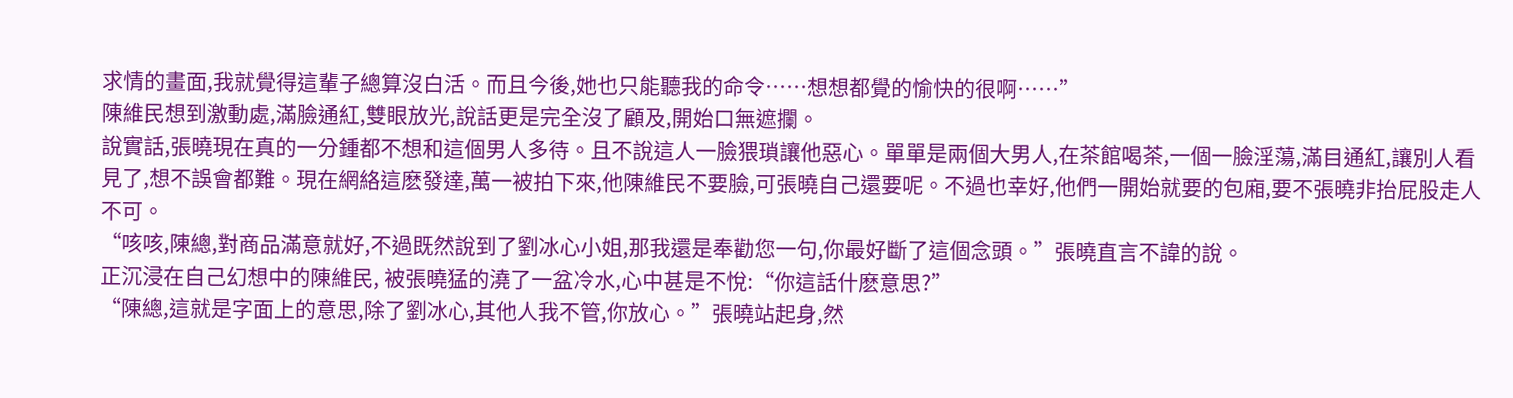求情的畫面,我就覺得這輩子總算沒白活。而且今後,她也只能聽我的命令……想想都覺的愉快的很啊……”
陳維民想到激動處,滿臉通紅,雙眼放光,說話更是完全沒了顧及,開始口無遮攔。
說實話,張曉現在真的一分鍾都不想和這個男人多待。且不說這人一臉猥瑣讓他惡心。單單是兩個大男人,在茶館喝茶,一個一臉淫蕩,滿目通紅,讓別人看見了,想不誤會都難。現在網絡這麽發達,萬一被拍下來,他陳維民不要臉,可張曉自己還要呢。不過也幸好,他們一開始就要的包廂,要不張曉非抬屁股走人不可。
“咳咳,陳總,對商品滿意就好,不過既然說到了劉冰心小姐,那我還是奉勸您一句,你最好斷了這個念頭。”張曉直言不諱的說。
正沉浸在自己幻想中的陳維民, 被張曉猛的澆了一盆冷水,心中甚是不悅:“你這話什麽意思?”
“陳總,這就是字面上的意思,除了劉冰心,其他人我不管,你放心。”張曉站起身,然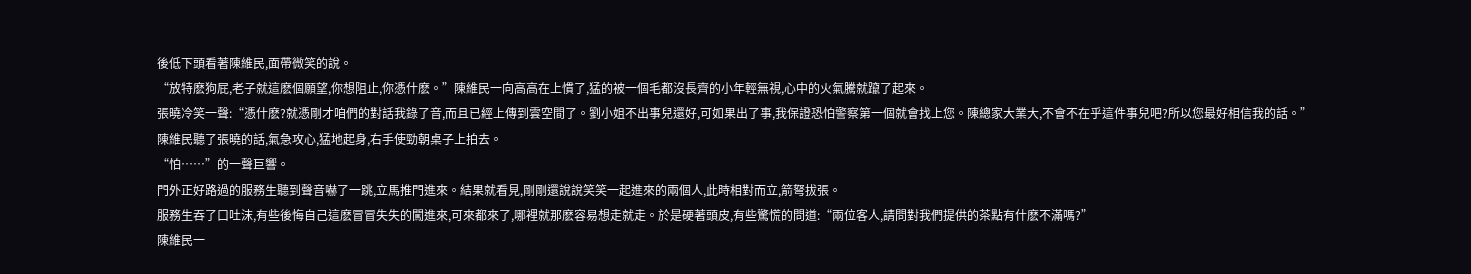後低下頭看著陳維民,面帶微笑的說。
“放特麽狗屁,老子就這麽個願望,你想阻止,你憑什麽。”陳維民一向高高在上慣了,猛的被一個毛都沒長齊的小年輕無視,心中的火氣騰就躥了起來。
張曉冷笑一聲:“憑什麽?就憑剛才咱們的對話我錄了音,而且已經上傳到雲空間了。劉小姐不出事兒還好,可如果出了事,我保證恐怕警察第一個就會找上您。陳總家大業大,不會不在乎這件事兒吧?所以您最好相信我的話。”
陳維民聽了張曉的話,氣急攻心,猛地起身,右手使勁朝桌子上拍去。
“怕……”的一聲巨響。
門外正好路過的服務生聽到聲音嚇了一跳,立馬推門進來。結果就看見,剛剛還說說笑笑一起進來的兩個人,此時相對而立,箭弩拔張。
服務生吞了口吐沫,有些後悔自己這麽冒冒失失的闖進來,可來都來了,哪裡就那麽容易想走就走。於是硬著頭皮,有些驚慌的問道:“兩位客人,請問對我們提供的茶點有什麽不滿嗎?”
陳維民一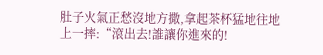肚子火氣正愁沒地方撒,拿起茶杯猛地往地上一摔:“滾出去!誰讓你進來的!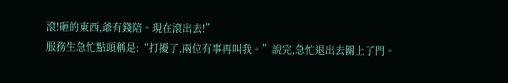滾!砸的東西,爺有錢陪。現在滾出去!”
服務生急忙點頭稱是:“打擾了,兩位有事再叫我。”說完,急忙退出去關上了門。